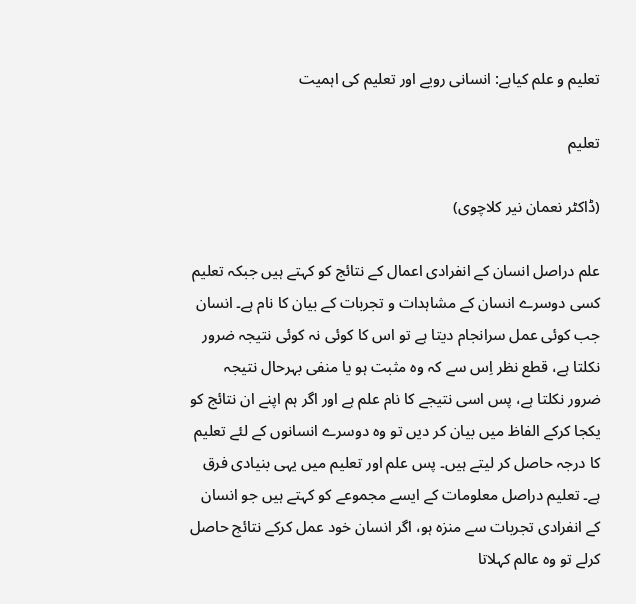تعلیم و علم کیاہے: انسانی رویے اور تعلیم کی اہمیت

تعلیم

(ڈاکٹر نعمان نیر کلاچوی)

علم دراصل انسان کے انفرادی اعمال کے نتائج کو کہتے ہیں جبکہ تعلیم کسی دوسرے انسان کے مشاہدات و تجربات کے بیان کا نام ہے۔ انسان جب کوئی عمل سرانجام دیتا ہے تو اس کا کوئی نہ کوئی نتیجہ ضرور نکلتا ہے، قطع نظر اِس سے کہ وہ مثبت ہو یا منفی بہرحال نتیجہ ضرور نکلتا ہے، پس اسی نتیجے کا نام علم ہے اور اگر ہم اپنے ان نتائج کو یکجا کرکے الفاظ میں بیان کر دیں تو وہ دوسرے انسانوں کے لئے تعلیم کا درجہ حاصل کر لیتے ہیں۔ پس علم اور تعلیم میں یہی بنیادی فرق ہے۔ تعلیم دراصل معلومات کے ایسے مجموعے کو کہتے ہیں جو انسان کے انفرادی تجربات سے منزہ ہو، اگر انسان خود عمل کرکے نتائج حاصل کرلے تو وہ عالم کہلاتا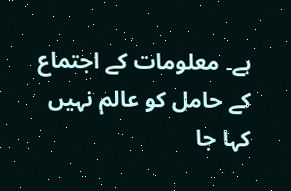ہے۔ معلومات کے اجتماع کے حامل کو عالم نہیں کہا جا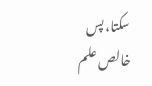سکتا، پس خالص علم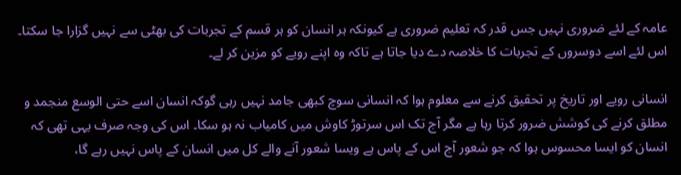عامہ کے لئے ضروری نہیں جس قدر کہ تعلیم ضروری ہے کیونکہ ہر انسان کو ہر قسم کے تجربات کی بھٹی سے نہیں گزارا جا سکتا۔ اس لئے اسے دوسروں کے تجربات کا خلاصہ دے دیا جاتا ہے تاکہ وہ اپنے رویے کو مزین کر لے۔

انسانی رویے اور تاریخ پر تحقیق کرنے سے معلوم ہوا کہ انسانی سوچ کبھی جامد نہیں رہی گوکہ انسان اسے حتی الوسع منجمد و مطلق کرنے کی کوشش ضرور کرتا رہا ہے مگر آج تک اس سرتوڑ کاوش میں کامیاب نہ ہو سکا۔ اس کی وجہ صرف یہی تھی کہ انسان کو ایسا محسوس ہوا کہ جو شعور آج اس کے پاس ہے ویسا شعور آنے والے کل میں انسان کے پاس نہیں رہے گا،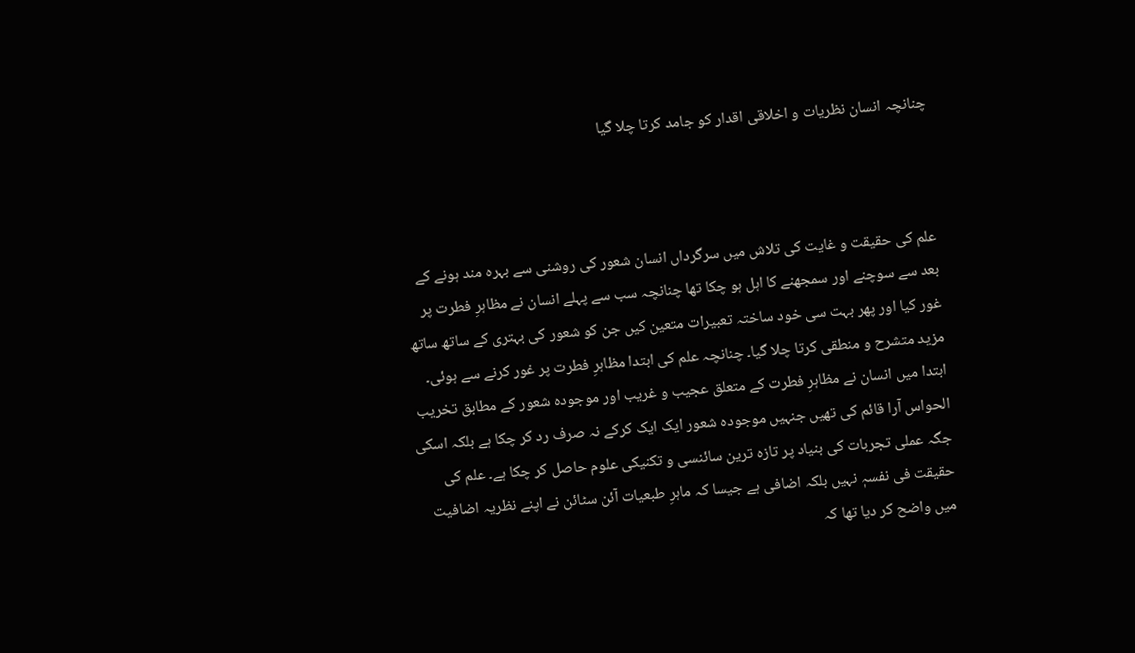چنانچہ انسان نظریات و اخلاقی اقدار کو جامد کرتا چلا گیا



علم کی حقیقت و غایت کی تلاش میں سرگرداں انسان شعور کی روشنی سے بہرہ مند ہونے کے بعد سے سوچنے اور سمجھنے کا اہل ہو چکا تھا چنانچہ سب سے پہلے انسان نے مظاہرِ فطرت پر غور کیا اور پھر بہت سی خود ساختہ تعبیرات متعین کیں جن کو شعور کی بہتری کے ساتھ ساتھ مزید متشرح و منطقی کرتا چلا گیا۔ چنانچہ علم کی ابتدا مظاہرِ فطرت پر غور کرنے سے ہوئی۔ ابتدا میں انسان نے مظاہرِ فطرت کے متعلق عجیب و غریب اور موجودہ شعور کے مطابق تخریب الحواس آرا قائم کی تھیں جنہیں موجودہ شعور ایک ایک کرکے نہ صرف رد کر چکا ہے بلکہ اسکی جگہ عملی تجربات کی بنیاد پر تازہ ترین سائنسی و تکنیکی علوم حاصل کر چکا ہے۔ علم کی حقیقت فی نفسہٖ نہیں بلکہ اضافی ہے جیسا کہ ماہرِ طبعیات آئن سٹائن نے اپنے نظریہ اضافیت میں واضح کر دیا تھا کہ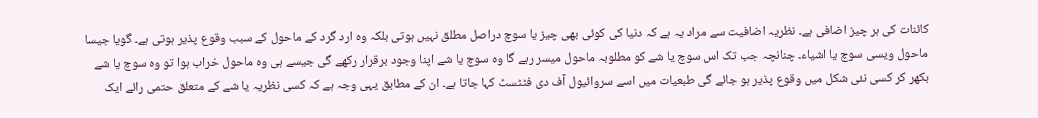کائنات کی ہر چیز اضافی ہے۔ نظریہ اضافیت سے مراد یہ ہے کہ دنیا کی کوئی بھی چیز یا سوچ دراصل مطلق نہیں ہوتی بلکہ وہ ارد گرد کے ماحول کے سبب وقوع پذیر ہوتی ہے۔ گویا جیسا ماحول ویسی سوچ یا اشیاء۔ چنانچہ جب تک اس سوچ یا شے کو مطلوبہ ماحول میسر رہے گا وہ سوچ یا شے اپنا وجود برقرار رکھے گی جیسے ہی وہ ماحول خراب ہوا تو وہ سوچ یا شے بکھر کر کسی نئی شکل میں وقوع پذیر ہو جائے گی طبعیات میں اسے سروائیول آف دی فٹٹسٹ کہا جاتا ہے۔ ان کے مطابق یہی وجہ ہے کہ کسی نظریہ یا شے کے متعلق حتمی رائے ایک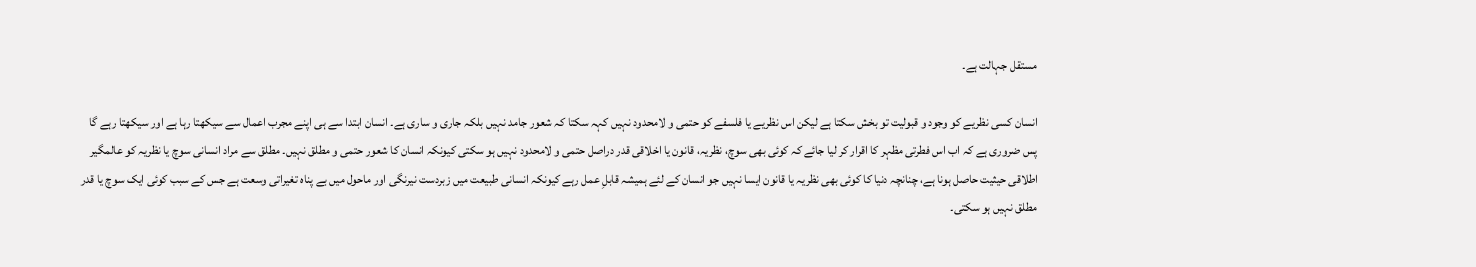مستقل جہالت ہے۔

انسان کسی نظریے کو وجود و قبولیت تو بخش سکتا ہے لیکن اس نظریے یا فلسفے کو حتمی و لامحدود نہیں کہہ سکتا کہ شعور جامد نہیں بلکہ جاری و ساری ہے۔ انسان ابتدا سے ہی اپنے مجرب اعمال سے سیکھتا رہا ہے اور سیکھتا رہے گا پس ضروری ہے کہ اب اس فطرتی مظہر کا اقرار کر لیا جائے کہ کوئی بھی سوچ، نظریہ، قانون یا اخلاقی قدر دراصل حتمی و لامحدود نہیں ہو سکتی کیونکہ انسان کا شعور حتمی و مطلق نہیں۔ مطلق سے مراد انسانی سوچ یا نظریہ کو عالمگیر اطلاقی حیثیت حاصل ہونا ہے، چنانچہ دنیا کا کوئی بھی نظریہ یا قانون ایسا نہیں جو انسان کے لئے ہمیشہ قابلِ عمل رہے کیونکہ انسانی طبیعت میں زبردست نیرنگی اور ماحول میں بے پناہ تغیراتی وسعت ہے جس کے سبب کوئی ایک سوچ یا قدر مطلق نہیں ہو سکتی۔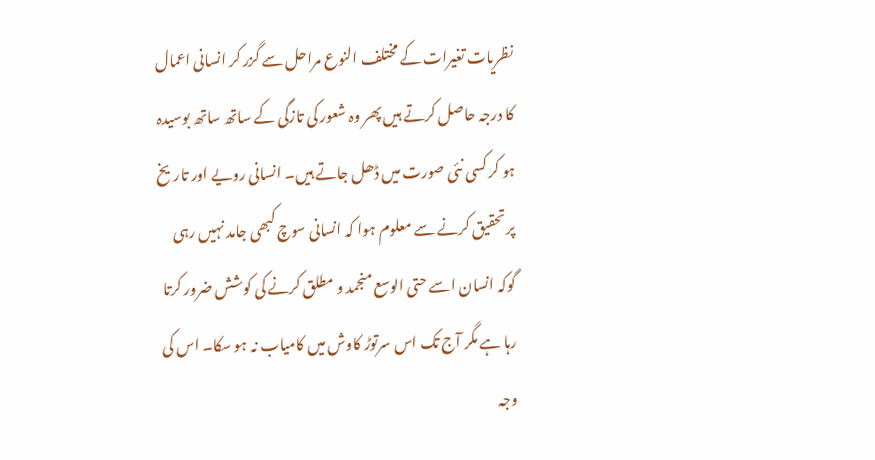نظریات تغیرات کے مختلف النوع مراحل سے گزر کر انسانی اعمال کا درجہ حاصل کرتے ہیں پھر وہ شعور کی تازگی کے ساتھ ساتھ بوسیدہ ہو کر کسی نئی صورت میں ڈھل جاتے ہیں۔ انسانی رویے اور تاریخ پر تحقیق کرنے سے معلوم ہوا کہ انسانی سوچ کبھی جامد نہیں رہی گوکہ انسان اسے حتی الوسع منجمد و مطلق کرنے کی کوشش ضرور کرتا رہا ہے مگر آج تک اس سرتوڑ کاوش میں کامیاب نہ ہو سکا۔ اس کی وجہ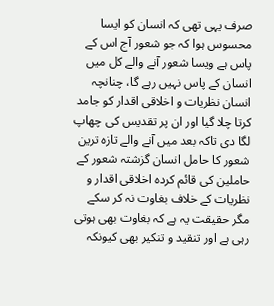صرف یہی تھی کہ انسان کو ایسا محسوس ہوا کہ جو شعور آج اس کے پاس ہے ویسا شعور آنے والے کل میں انسان کے پاس نہیں رہے گا، چنانچہ انسان نظریات و اخلاقی اقدار کو جامد کرتا چلا گیا اور ان پر تقدیس کی چھاپ لگا دی تاکہ بعد میں آنے والے تازہ ترین شعور کا حامل انسان گزشتہ شعور کے حاملین کی قائم کردہ اخلاقی اقدار و نظریات کے خلاف بغاوت نہ کر سکے مگر حقیقت یہ ہے کہ بغاوت بھی ہوتی رہی ہے اور تنقید و تنکیر بھی کیونکہ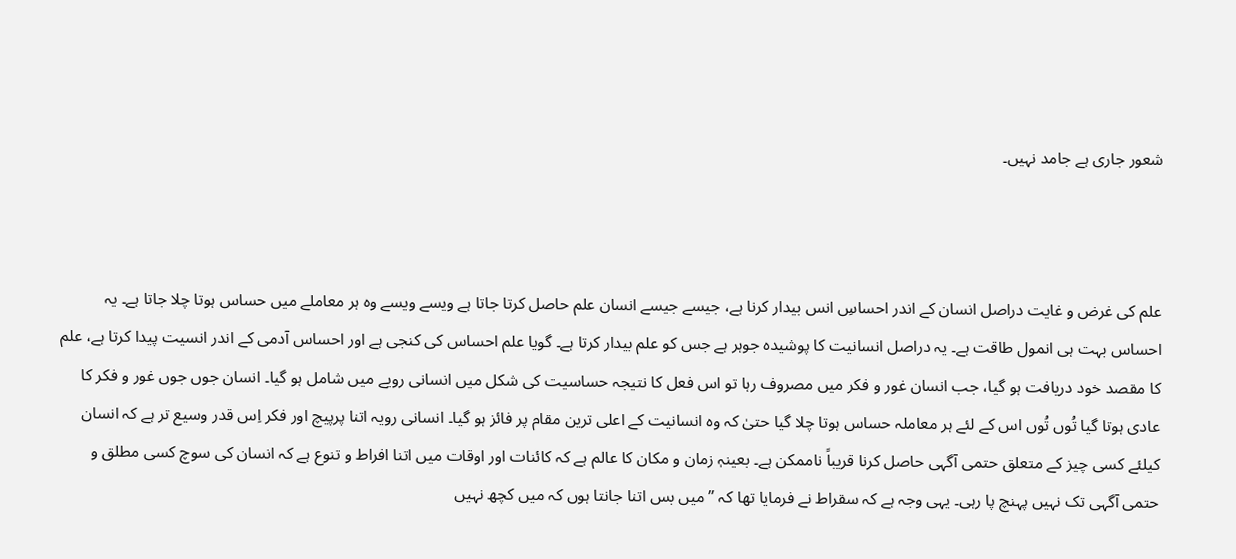شعور جاری ہے جامد نہیں۔



علم کی غرض و غایت دراصل انسان کے اندر احساسِ انس بیدار کرنا ہے، جیسے جیسے انسان علم حاصل کرتا جاتا ہے ویسے ویسے وہ ہر معاملے میں حساس ہوتا چلا جاتا ہے۔ یہ احساس بہت ہی انمول طاقت ہے۔ یہ دراصل انسانیت کا پوشیدہ جوہر ہے جس کو علم بیدار کرتا ہے۔ گویا علم احساس کی کنجی ہے اور احساس آدمی کے اندر انسیت پیدا کرتا ہے، علم کا مقصد خود دریافت ہو گیا، جب انسان غور و فکر میں مصروف رہا تو اس فعل کا نتیجہ حساسیت کی شکل میں انسانی رویے میں شامل ہو گیا۔ انسان جوں جوں غور و فکر کا عادی ہوتا گیا تُوں تُوں اس کے لئے ہر معاملہ حساس ہوتا چلا گیا حتیٰ کہ وہ انسانیت کے اعلی ترین مقام پر فائز ہو گیا۔ انسانی رویہ اتنا پرپیچ اور فکر اِس قدر وسیع تر ہے کہ انسان کیلئے کسی چیز کے متعلق حتمی آگہی حاصل کرنا قریباً ناممکن ہے۔ بعینہٖ زمان و مکان کا عالم ہے کہ کائنات اور اوقات میں اتنا افراط و تنوع ہے کہ انسان کی سوچ کسی مطلق و حتمی آگہی تک نہیں پہنچ پا رہی۔ یہی وجہ ہے کہ سقراط نے فرمایا تھا کہ ’’میں بس اتنا جانتا ہوں کہ میں کچھ نہیں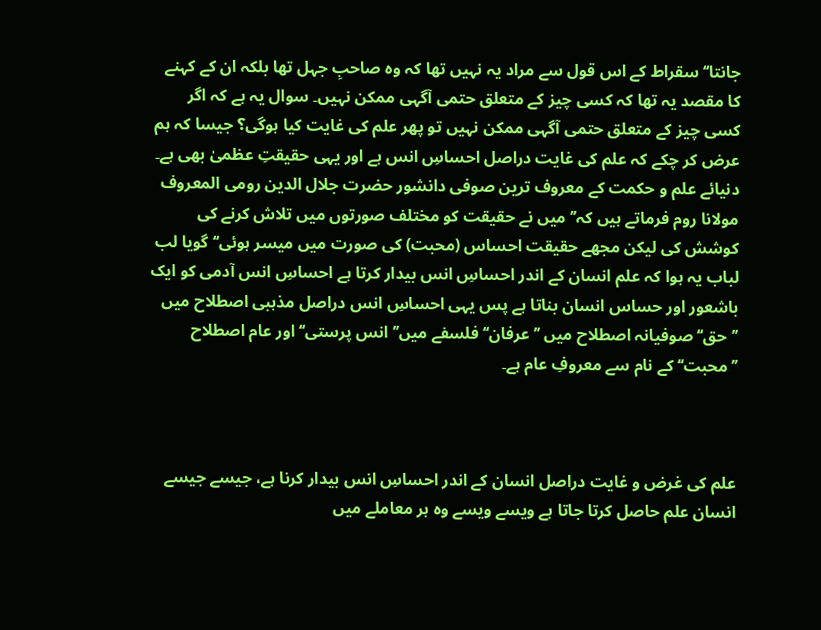جانتا‘‘سقراط کے اس قول سے مراد یہ نہیں تھا کہ وہ صاحبِ جہل تھا بلکہ ان کے کہنے کا مقصد یہ تھا کہ کسی چیز کے متعلق حتمی آگہی ممکن نہیں۔ سوال یہ ہے کہ اگر کسی چیز کے متعلق حتمی آگہی ممکن نہیں تو پھر علم کی غایت کیا ہوگی؟ جیسا کہ ہم عرض کر چکے کہ علم کی غایت دراصل احساسِ انس ہے اور یہی حقیقتِ عظمیٰ بھی ہے۔ دنیائے علم و حکمت کے معروف ترین صوفی دانشور حضرت جلال الدین رومی المعروف مولانا روم فرماتے ہیں کہ’’میں نے حقیقت کو مختلف صورتوں میں تلاش کرنے کی کوشش کی لیکن مجھے حقیقت احساس (محبت) کی صورت میں میسر ہوئی‘‘ گویا لب لباب یہ ہوا کہ علم انسان کے اندر احساسِ انس بیدار کرتا ہے احساسِ انس آدمی کو ایک باشعور اور حساس انسان بناتا ہے پس یہی احساسِ انس دراصل مذہبی اصطلاح میں ’’حق‘‘ صوفیانہ اصطلاح میں ’’عرفان‘‘ فلسفے میں’’انس پرستی‘‘ اور عام اصطلاح ’’محبت‘‘ کے نام سے معروفِ عام ہے۔



علم کی غرض و غایت دراصل انسان کے اندر احساسِ انس بیدار کرنا ہے، جیسے جیسے انسان علم حاصل کرتا جاتا ہے ویسے ویسے وہ ہر معاملے میں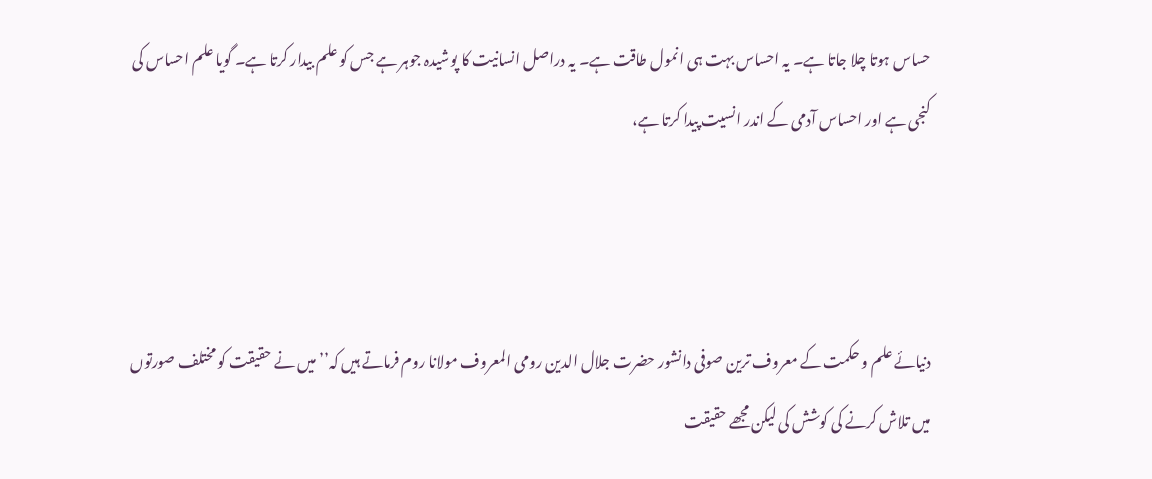حساس ہوتا چلا جاتا ہے۔ یہ احساس بہت ہی انمول طاقت ہے۔ یہ دراصل انسانیت کا پوشیدہ جوہر ہے جس کو علم بیدار کرتا ہے۔ گویا علم احساس کی کنجی ہے اور احساس آدمی کے اندر انسیت پیدا کرتا ہے،



دنیائے علم و حکمت کے معروف ترین صوفی دانشور حضرت جلال الدین رومی المعروف مولانا روم فرماتے ہیں کہ’’میں نے حقیقت کو مختلف صورتوں میں تلاش کرنے کی کوشش کی لیکن مجھے حقیقت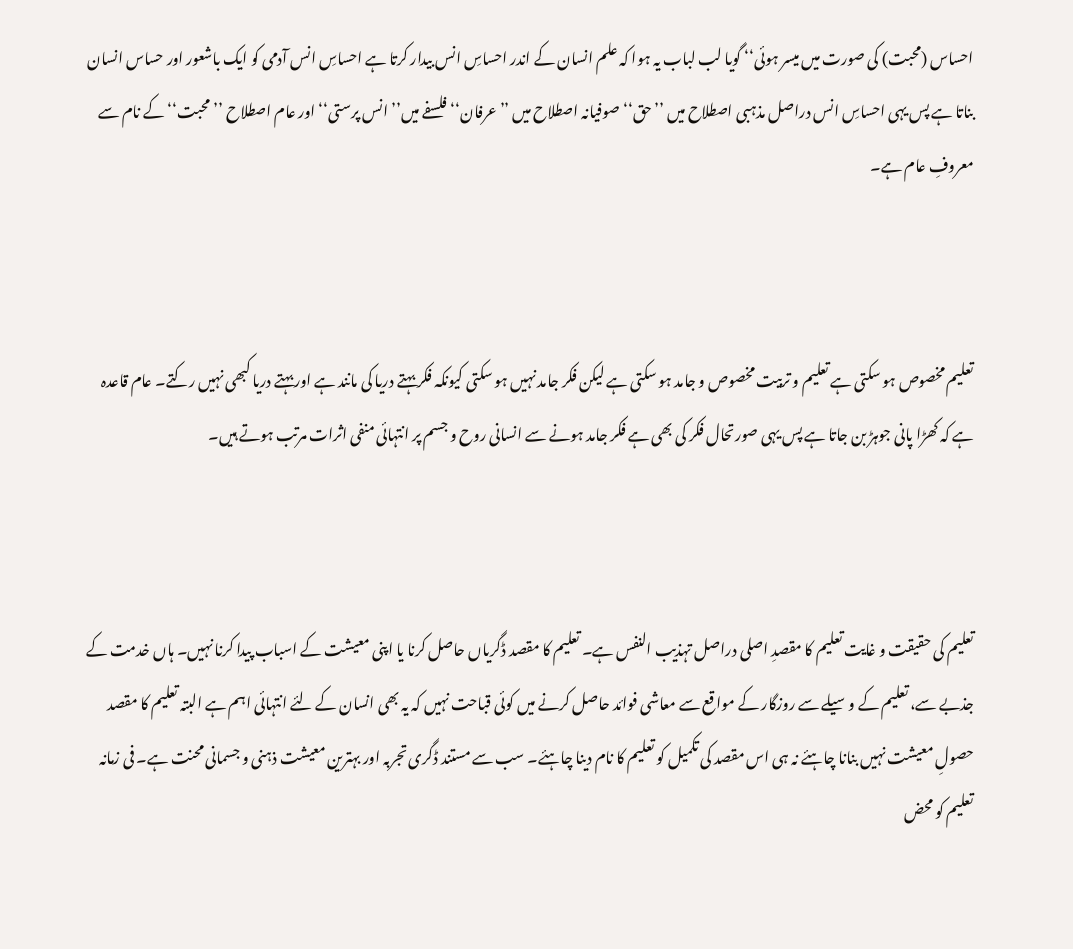احساس (محبت) کی صورت میں میسر ہوئی‘‘ گویا لب لباب یہ ہوا کہ علم انسان کے اندر احساسِ انس بیدار کرتا ہے احساسِ انس آدمی کو ایک باشعور اور حساس انسان بناتا ہے پس یہی احساسِ انس دراصل مذہبی اصطلاح میں ’’حق‘‘ صوفیانہ اصطلاح میں ’’عرفان‘‘ فلسفے میں’’انس پرستی‘‘ اور عام اصطلاح ’’محبت‘‘ کے نام سے معروفِ عام ہے۔



تعلیم مخصوص ہو سکتی ہے تعلیم و تربیت مخصوص و جامد ہو سکتی ہے لیکن فکر جامد نہیں ہو سکتی کیونکہ فکر بہتے دریا کی مانند ہے اور بہتے دریا کبھی نہیں رکتے۔ عام قاعدہ ہے کہ کھڑا پانی جوہڑ بن جاتا ہے پس یہی صورتحال فکر کی بھی ہے فکر جامد ہونے سے انسانی روح و جسم پر انتہائی منفی اثرات مرتب ہوتے ہیں۔



تعلیم کی حقیقت و غایت تعلیم کا مقصدِ اصلی دراصل تہذیب النفس ہے۔ تعلیم کا مقصد ڈگریاں حاصل کرنا یا اپنی معیشت کے اسباب پیدا کرنا نہیں۔ ہاں خدمت کے جذبے سے، تعلیم کے وسیلے سے روزگار کے مواقع سے معاشی فوائد حاصل کرنے میں کوئی قباحت نہیں کہ یہ بھی انسان کے لئے انتہائی اہم ہے البتہ تعلیم کا مقصد حصولِ معیشت نہیں بنانا چاہئے نہ ہی اس مقصد کی تکمیل کو تعلیم کا نام دینا چاہئے۔ سب سے مستند ڈگری تجربہ اور بہترین معیشت ذہنی و جسمانی محنت ہے۔ فی زمانہ تعلیم کو محض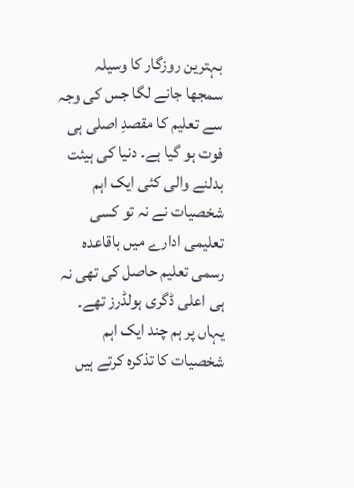بہترین روزگار کا وسیلہ سمجھا جانے لگا جس کی وجہ سے تعلیم کا مقصدِ اصلی ہی فوت ہو گیا ہے۔ دنیا کی ہیئت بدلنے والی کئی ایک اہم شخصیات نے نہ تو کسی تعلیمی ادارے میں باقاعدہ رسمی تعلیم حاصل کی تھی نہ ہی اعلی ڈگری ہولڈرز تھے۔ یہاں پر ہم چند ایک اہم شخصیات کا تذکرہ کرتے ہیں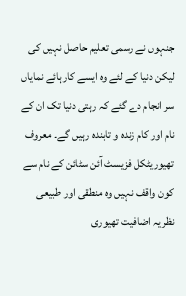جنہوں نے رسمی تعلیم حاصل نہیں کی لیکن دنیا کے لئے وہ ایسے کارہائے نمایاں سر انجام دے گئے کہ رہتی دنیا تک ان کے نام اور کام زندہ و تابندہ رہیں گے۔ معروف تھیوریٹکل فزیسٹ آئن سٹائن کے نام سے کون واقف نہیں وہ منطقی اور طبیعی نظریہ اضافیت تھیوری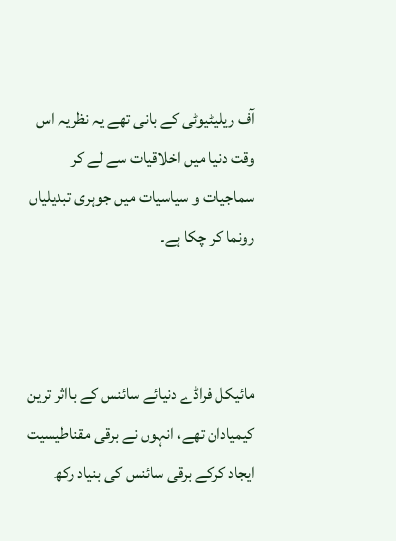آف ریلیٹیوٹی کے بانی تھے یہ نظریہ اس وقت دنیا میں اخلاقیات سے لے کر سماجیات و سیاسیات میں جوہری تبدیلیاں رونما کر چکا ہے۔



مائیکل فراڈے دنیائے سائنس کے بااثر ترین کیمیادان تھے، انہوں نے برقی مقناطیسیت ایجاد کرکے برقی سائنس کی بنیاد رکھ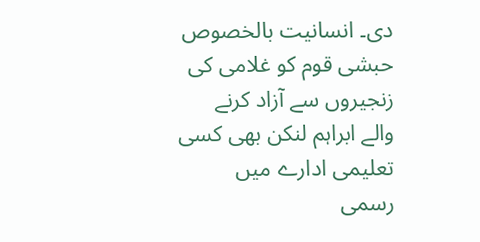دی۔ انسانیت بالخصوص حبشی قوم کو غلامی کی زنجیروں سے آزاد کرنے والے ابراہم لنکن بھی کسی تعلیمی ادارے میں رسمی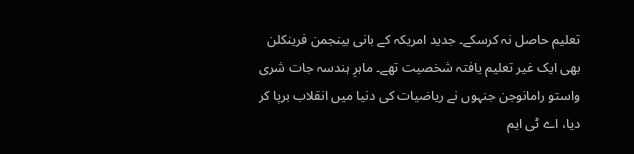تعلیم حاصل نہ کرسکے۔ جدید امریکہ کے بانی بینجمن فرینکلن بھی ایک غیر تعلیم یافتہ شخصیت تھے۔ ماہرِ ہندسہ جات شری واستو رامانوجن جنہوں نے ریاضیات کی دنیا میں انقلاب برپا کر دیا، اے ٹی ایم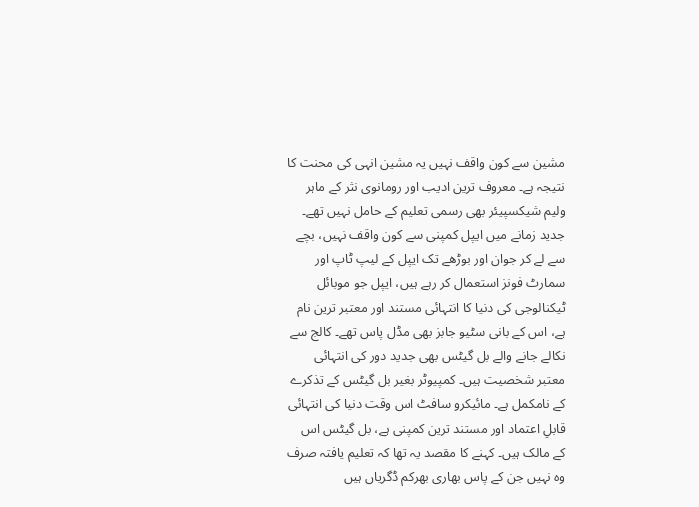مشین سے کون واقف نہیں یہ مشین انہی کی محنت کا نتیجہ ہے۔ معروف ترین ادیب اور رومانوی نثر کے ماہر ولیم شیکسپیئر بھی رسمی تعلیم کے حامل نہیں تھے۔ جدید زمانے میں ایپل کمپنی سے کون واقف نہیں، بچے سے لے کر جوان اور بوڑھے تک ایپل کے لیپ ٹاپ اور سمارٹ فونز استعمال کر رہے ہیں، ایپل جو موبائل ٹیکنالوجی کی دنیا کا انتہائی مستند اور معتبر ترین نام ہے، اس کے بانی سٹیو جابز بھی مڈل پاس تھے۔ کالج سے نکالے جانے والے بل گیٹس بھی جدید دور کی انتہائی معتبر شخصیت ہیں۔ کمپیوٹر بغیر بل گیٹس کے تذکرے کے نامکمل ہے۔ مائیکرو سافٹ اس وقت دنیا کی انتہائی قابلِ اعتماد اور مستند ترین کمپنی ہے، بل گیٹس اس کے مالک ہیں۔ کہنے کا مقصد یہ تھا کہ تعلیم یافتہ صرف وہ نہیں جن کے پاس بھاری بھرکم ڈگریاں ہیں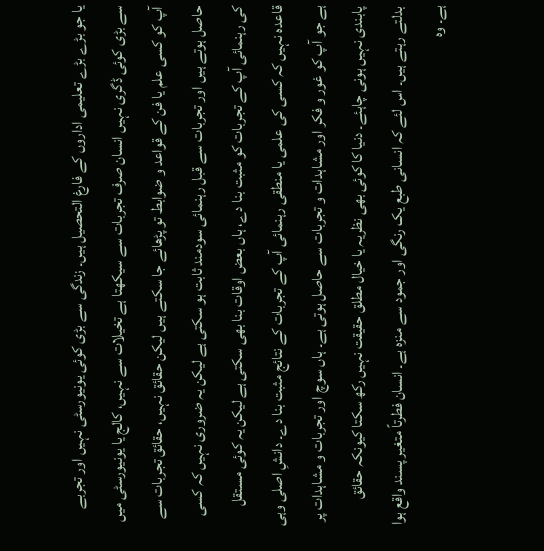یا جو بڑے بڑے تعلیمی اداروں کے فارغ التحصیل ہیں۔ زندگی سے بڑی کوئی یونیورسٹی نہیں اور تجربے سے بڑی کوئی ڈگری نہیں انسان صرف تجربات سے سیکھتا ہے تخیلات سے نہیں، کالج یا یونیورسٹی میں آپ کو کسی علم یا فن کے قواعد و ضوابط تو پڑھائے جا سکتے ہیں لیکن حقائق نہیں، حقائق تجربات سے حاصل ہوتے ہیں اور تجربات سے قبل رہنمائی سودمند ثابت ہو سکتی ہے لیکن یہ ضروری نہیں کہ کسی کی رہنمائی آپ کے تجربات کو مثبت بنا دے، ہاں بعض اوقات بنا بھی سکتی ہے لیکن یہ کوئی مستقل قاعدہ نہیں کہ کسی کی علمی یا منطقی رہنمائی آپ کے تجربات کے نتائج مثبت بنا دے۔ دانشِ اصلی وہی ہے جو آپ کو غور و فکر اور مشاہدات و تجربات سے حاصل ہوتی ہے۔ ہاں سوچ اور تجربات و مشاہدات پر پابندی نہیں ہونی چاہئے۔ دنیا کا کوئی بھی نظریہ یا خیال مطلق حقیقت نہیں رکھ سکتا کیونکہ حقائق بدلتے رہتے ہیں۔ اس لئے کہ انسانی طبع یک رنگی اور جمود سے منزہ ہے۔ انسان فطرتاً متغیر پسند واقع ہوا ہے۔ وہ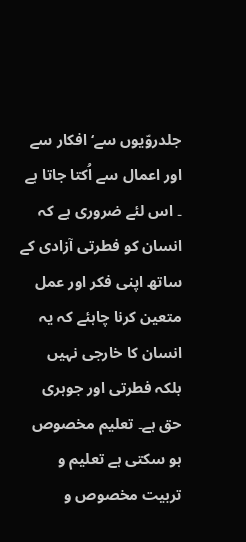جلدروّیوں سے‘ افکار سے اور اعمال سے اُکتا جاتا ہے ۔ اس لئے ضروری ہے کہ انسان کو فطرتی آزادی کے ساتھ اپنی فکر اور عمل متعین کرنا چاہئے کہ یہ انسان کا خارجی نہیں بلکہ فطرتی اور جوہری حق ہے۔ تعلیم مخصوص ہو سکتی ہے تعلیم و تربیت مخصوص و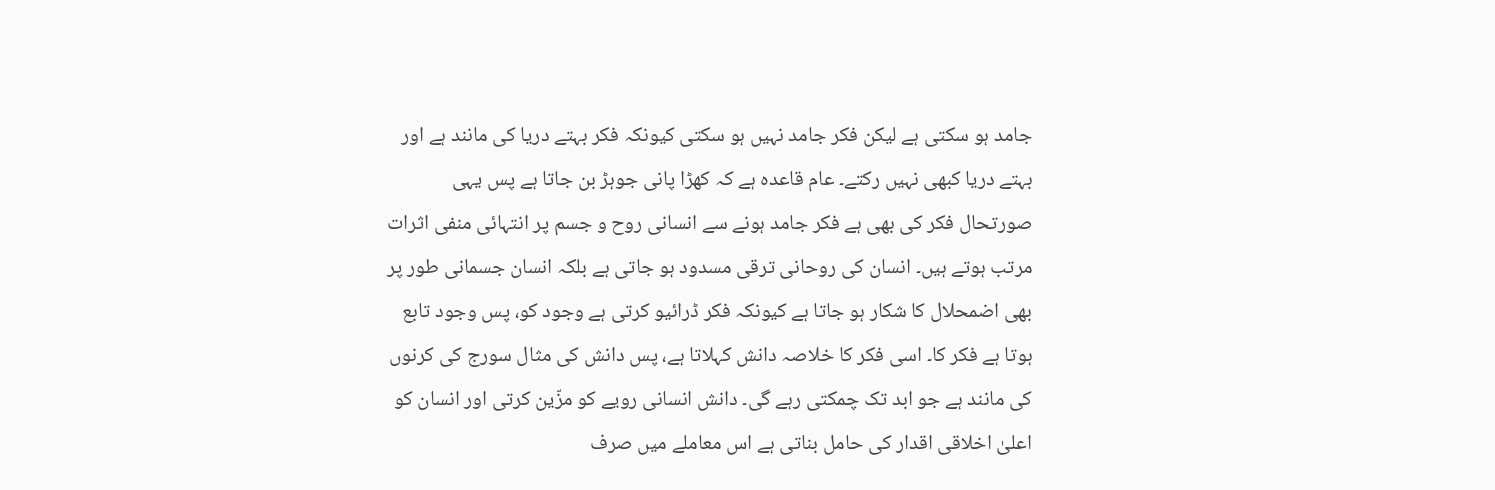جامد ہو سکتی ہے لیکن فکر جامد نہیں ہو سکتی کیونکہ فکر بہتے دریا کی مانند ہے اور بہتے دریا کبھی نہیں رکتے۔ عام قاعدہ ہے کہ کھڑا پانی جوہڑ بن جاتا ہے پس یہی صورتحال فکر کی بھی ہے فکر جامد ہونے سے انسانی روح و جسم پر انتہائی منفی اثرات مرتب ہوتے ہیں۔ انسان کی روحانی ترقی مسدود ہو جاتی ہے بلکہ انسان جسمانی طور پر بھی اضمحلال کا شکار ہو جاتا ہے کیونکہ فکر ڈرائیو کرتی ہے وجود کو، پس وجود تابع ہوتا ہے فکر کا۔ اسی فکر کا خلاصہ دانش کہلاتا ہے، پس دانش کی مثال سورج کی کرنوں کی مانند ہے جو ابد تک چمکتی رہے گی۔ دانش انسانی رویے کو مزّین کرتی اور انسان کو اعلیٰ اخلاقی اقدار کی حامل بناتی ہے اس معاملے میں صرف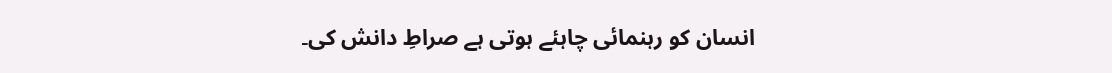انسان کو رہنمائی چاہئے ہوتی ہے صراطِ دانش کی۔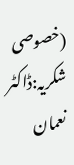(خصوصی شکریہ:ڈاکٹر نعمان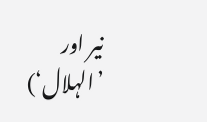نیر اور ’الہلال‘)